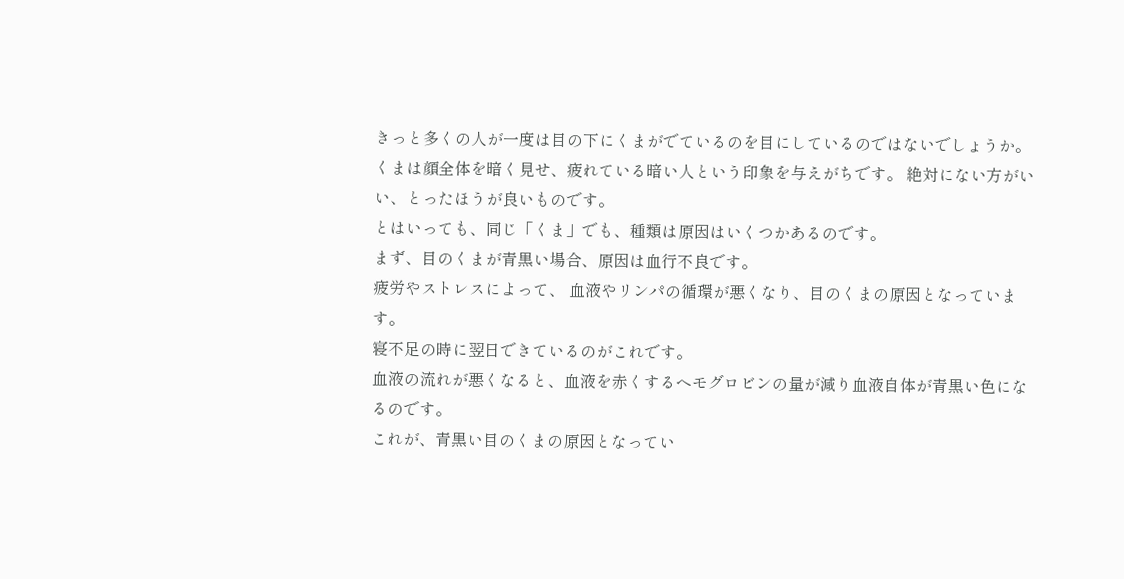きっと多くの人が一度は目の下にくまがでているのを目にしているのではないでしょうか。
くまは顔全体を暗く見せ、疲れている暗い人という印象を与えがちです。 絶対にない方がいい、とったほうが良いものです。
とはいっても、同じ「くま」でも、種類は原因はいくつかあるのです。
まず、目のくまが青黒い場合、原因は血行不良です。
疲労やストレスによって、 血液やリンパの循環が悪くなり、目のくまの原因となっています。
寝不足の時に翌日できているのがこれです。
血液の流れが悪くなると、血液を赤くするヘモグロビンの量が減り血液自体が青黒い色になるのです。
これが、青黒い目のくまの原因となってい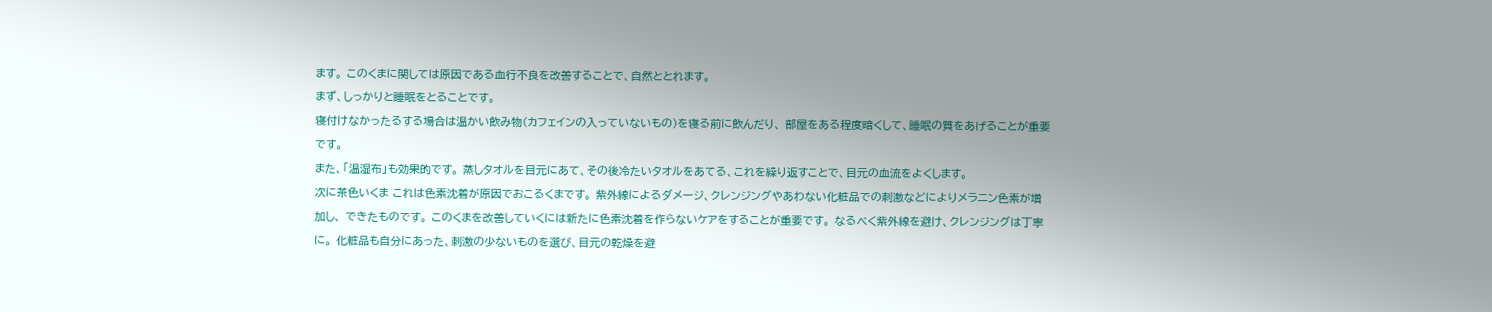ます。 このくまに関しては原因である血行不良を改善することで、自然ととれます。
まず、しっかりと睡眠をとることです。
寝付けなかったるする場合は温かい飲み物(カフェインの入っていないもの)を寝る前に飲んだり、 部屋をある程度暗くして、睡眠の質をあげることが重要です。
また、「温湿布」も効果的です。 蒸しタオルを目元にあて、その後冷たいタオルをあてる、これを繰り返すことで、目元の血流をよくします。
次に茶色いくま これは色素沈着が原因でおこるくまです。 紫外線によるダメージ、クレンジングやあわない化粧品での刺激などによりメラニン色素が増加し、 できたものです。 このくまを改善していくには新たに色素沈着を作らないケアをすることが重要です。 なるべく紫外線を避け、クレンジングは丁寧に。 化粧品も自分にあった、刺激の少ないものを選び、目元の乾燥を避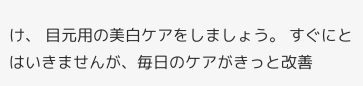け、 目元用の美白ケアをしましょう。 すぐにとはいきませんが、毎日のケアがきっと改善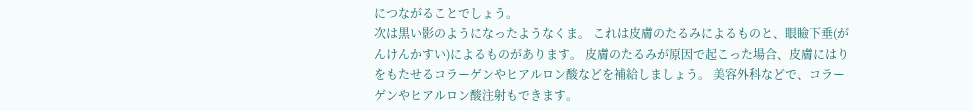につながることでしょう。
次は黒い影のようになったようなくま。 これは皮膚のたるみによるものと、眼瞼下垂(がんけんかすい)によるものがあります。 皮膚のたるみが原因で起こった場合、皮膚にはりをもたせるコラーゲンやヒアルロン酸などを補給しましょう。 美容外科などで、コラーゲンやヒアルロン酸注射もできます。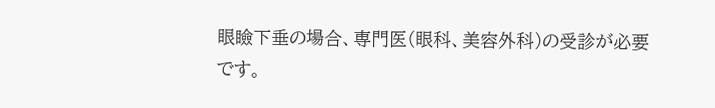眼瞼下垂の場合、専門医(眼科、美容外科)の受診が必要です。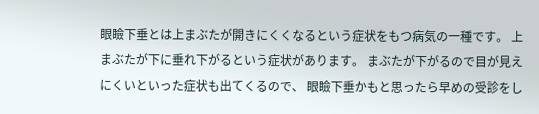眼瞼下垂とは上まぶたが開きにくくなるという症状をもつ病気の一種です。 上まぶたが下に垂れ下がるという症状があります。 まぶたが下がるので目が見えにくいといった症状も出てくるので、 眼瞼下垂かもと思ったら早めの受診をし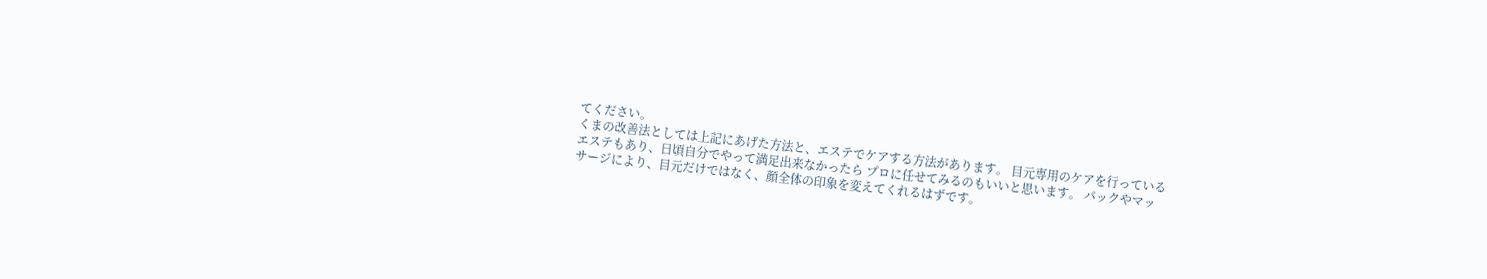てください。
くまの改善法としては上記にあげた方法と、エステでケアする方法があります。 目元専用のケアを行っているエステもあり、日頃自分でやって満足出来なかったら プロに任せてみるのもいいと思います。 パックやマッサージにより、目元だけではなく、顔全体の印象を変えてくれるはずです。